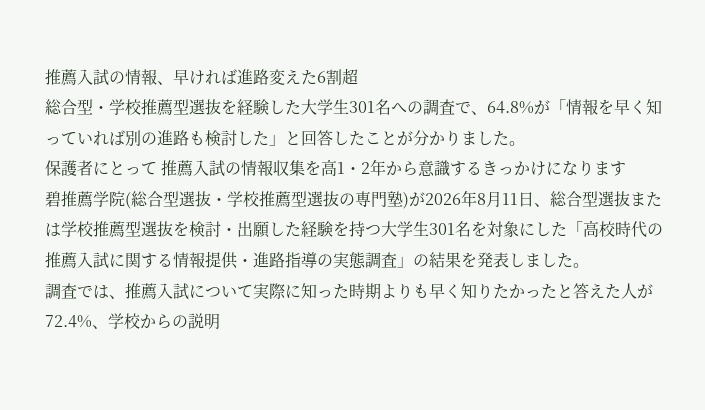推薦入試の情報、早ければ進路変えた6割超
総合型・学校推薦型選抜を経験した大学生301名への調査で、64.8%が「情報を早く知っていれば別の進路も検討した」と回答したことが分かりました。
保護者にとって 推薦入試の情報収集を高1・2年から意識するきっかけになります
碧推薦学院(総合型選抜・学校推薦型選抜の専門塾)が2026年8月11日、総合型選抜または学校推薦型選抜を検討・出願した経験を持つ大学生301名を対象にした「高校時代の推薦入試に関する情報提供・進路指導の実態調査」の結果を発表しました。
調査では、推薦入試について実際に知った時期よりも早く知りたかったと答えた人が72.4%、学校からの説明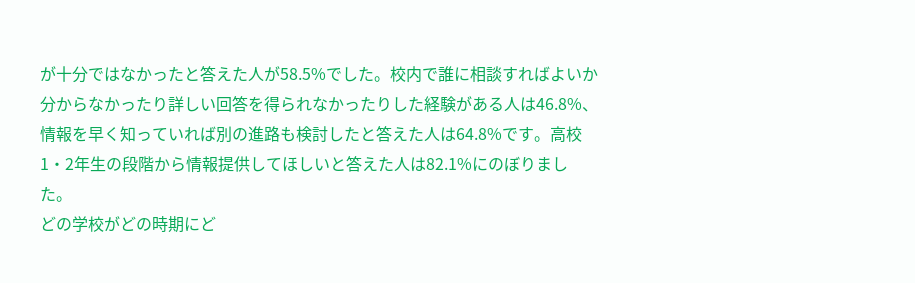が十分ではなかったと答えた人が58.5%でした。校内で誰に相談すればよいか分からなかったり詳しい回答を得られなかったりした経験がある人は46.8%、情報を早く知っていれば別の進路も検討したと答えた人は64.8%です。高校1・2年生の段階から情報提供してほしいと答えた人は82.1%にのぼりました。
どの学校がどの時期にど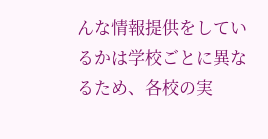んな情報提供をしているかは学校ごとに異なるため、各校の実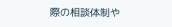際の相談体制や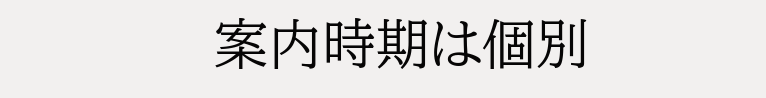案内時期は個別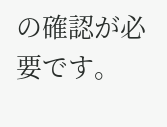の確認が必要です。